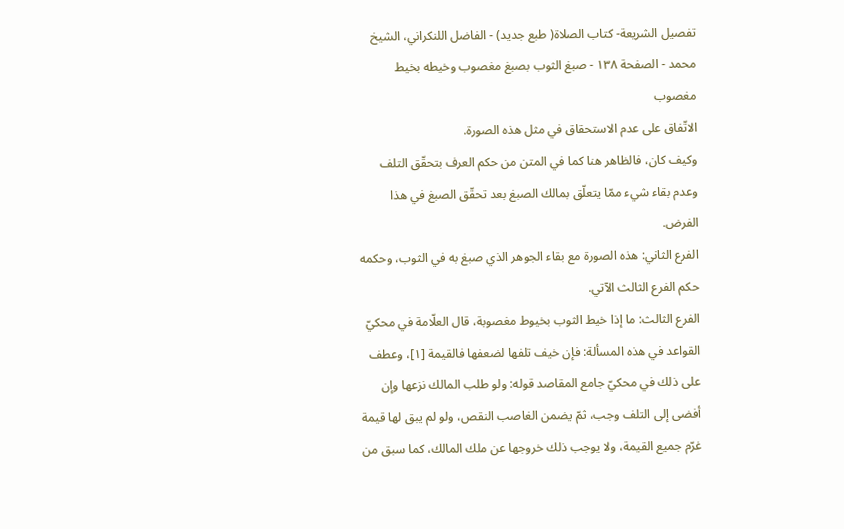تفصيل الشريعة- كتاب الصلاة( طبع جديد) - الفاضل اللنكراني، الشيخ محمد - الصفحة ١٣٨ - صبغ الثوب بصبغ مغصوب وخيطه بخيط مغصوب
الاتّفاق على عدم الاستحقاق في مثل هذه الصورة.
وكيف كان، فالظاهر هنا كما في المتن من حكم العرف بتحقّق التلف وعدم بقاء شيء ممّا يتعلّق بمالك الصبغ بعد تحقّق الصبغ في هذا الفرض.
الفرع الثاني: هذه الصورة مع بقاء الجوهر الذي صبغ به في الثوب، وحكمه حكم الفرع الثالث الآتي.
الفرع الثالث: ما إذا خيط الثوب بخيوط مغصوبة، قال العلّامة في محكيّ القواعد في هذه المسألة: فإن خيف تلفها لضعفها فالقيمة [١]، وعطف على ذلك في محكيّ جامع المقاصد قوله: ولو طلب المالك نزعها وإن أفضى إلى التلف وجب، ثمّ يضمن الغاصب النقص، ولو لم يبق لها قيمة غرّم جميع القيمة، ولا يوجب ذلك خروجها عن ملك المالك، كما سبق من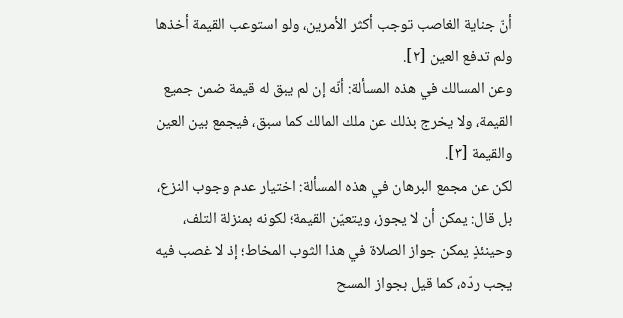أنّ جناية الغاصب توجب أكثر الأمرين، ولو استوعب القيمة أخذها ولم تدفع العين [٢].
وعن المسالك في هذه المسألة: أنّه إن لم يبق له قيمة ضمن جميع القيمة، ولا يخرج بذلك عن ملك المالك كما سبق، فيجمع بين العين والقيمة [٣].
لكن عن مجمع البرهان في هذه المسألة: اختيار عدم وجوب النزع، بل قال: يمكن أن لا يجوز، ويتعيّن القيمة؛ لكونه بمنزلة التلف، وحينئذٍ يمكن جواز الصلاة في هذا الثوب المخاط؛ إذ لا غصب فيه يجب ردّه، كما قيل بجواز المسح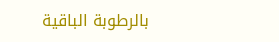بالرطوبة الباقية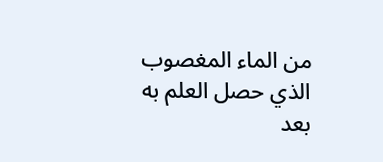من الماء المغصوب الذي حصل العلم به بعد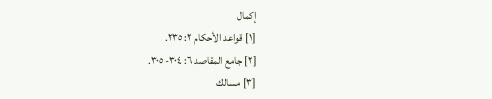إكمال
[١] قواعد الأحكام ٢: ٢٣٥.
[٢] جامع المقاصد ٦: ٣٠٤- ٣٠٥.
[٣] مسالك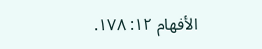الأفهام ١٢: ١٧٨.